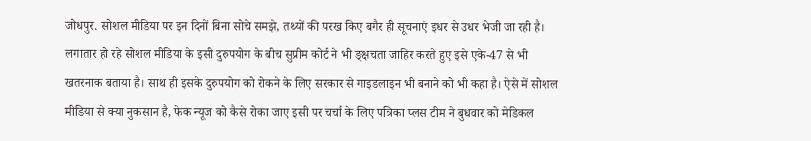जोधपुर. सोशल मीडिया पर इन दिनों बिना सोचे समझे, तथ्यों की परख किए बगैर ही सूचनाएं इधर से उधर भेजी जा रही है। लगातार हो रहे सोशल मीडिया के इसी दुरुपयोग के बीच सुप्रीम कोर्ट ने भी ङ्क्षचता जाहिर करते हुए इसे एके-47 से भी खतरनाक बताया है। साथ ही इसके दुरुपयोग को रोकने के लिए सरकार से गाइडलाइन भी बनाने को भी कहा है। ऐसे में सोशल मीडिया से क्या नुकसान है, फेक न्यूज को कैसे रोका जाए इसी पर चर्चा के लिए पत्रिका प्लस टीम ने बुधवार को मेडिकल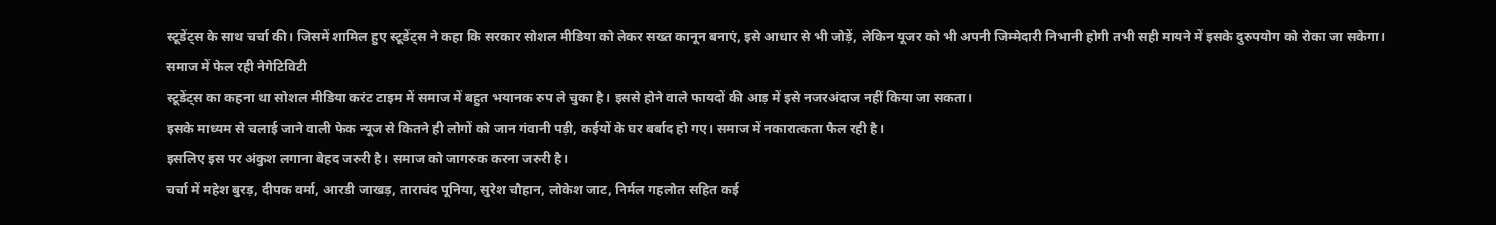स्टूडेंट्स के साथ चर्चा की। जिसमें शामिल हुए स्टूडेंट्स ने कहा कि सरकार सोशल मीडिया को लेकर सख्त कानून बनाएं, इसे आधार से भी जोड़ें, लेकिन यूजर को भी अपनी जिम्मेदारी निभानी होगी तभी सही मायने में इसके दुरुपयोग को रोका जा सकेगा।
समाज में फेल रही नेगेटिविटी
स्टूडेंट्स का कहना था सोशल मीडिया करंट टाइम में समाज में बहुत भयानक रुप ले चुका है। इससे होने वाले फायदों की आड़ में इसे नजरअंदाज नहीं किया जा सकता।
इसके माध्यम से चलाई जाने वाली फेक न्यूज से कितने ही लोगों को जान गंवानी पड़ी, कईयों के घर बर्बाद हो गए। समाज में नकारात्कता फैल रही है।
इसलिए इस पर अंकुश लगाना बेहद जरुरी है। समाज को जागरुक करना जरुरी है।
चर्चा में महेश बुरड़, दीपक वर्मा, आरडी जाखड़, ताराचंद पूनिया, सुरेश चौहान, लोकेश जाट, निर्मल गहलोत सहित कई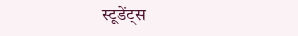स्टूडेंट्स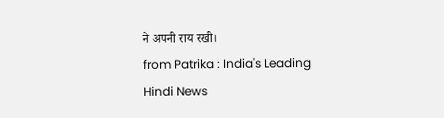ने अपनी राय रखी।
from Patrika : India's Leading Hindi News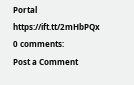Portal https://ift.tt/2mHbPQx
0 comments:
Post a Comment